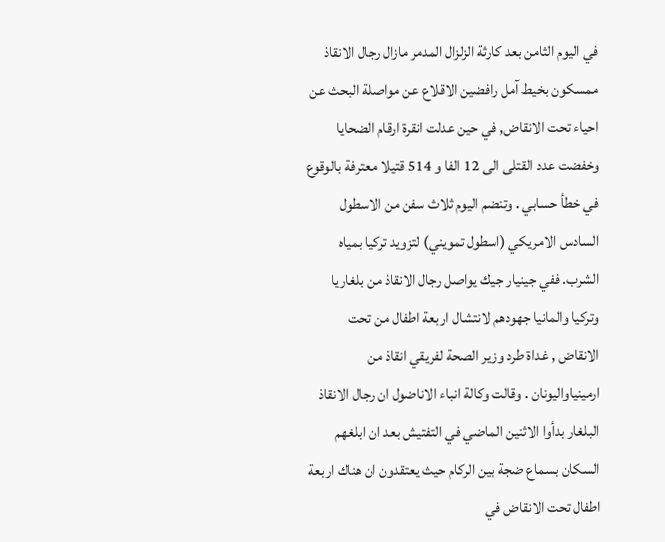في اليوم الثامن بعد كارثة الزلزال المدمر مازال رجال الانقاذ ممسكون بخيط آمل رافضين الاقلاع عن مواصلة البحث عن احياء تحت الانقاض, في حين عدلت انقرة ارقام الضحايا وخفضت عدد القتلى الى 12 الفا و 514 قتيلا معترفة بالوقوع في خطأ حسابي . وتنضم اليوم ثلاث سفن من الاسطول السادس الامريكي (اسطول تمويني) لتزويد تركيا بمياه الشرب. ففي جينيار جيك يواصل رجال الانقاذ من بلغاريا وتركيا والمانيا جهودهم لانتشال اربعة اطفال من تحت الانقاض , غداة طرد وزير الصحة لفريقي انقاذ من ارمينياواليونان . وقالت وكالة انباء الاناضول ان رجال الانقاذ البلغار بدأوا الاثنين الماضي في التفتيش بعد ان ابلغهم السكان بسماع ضجة بين الركام حيث يعتقدون ان هناك اربعة اطفال تحت الانقاض في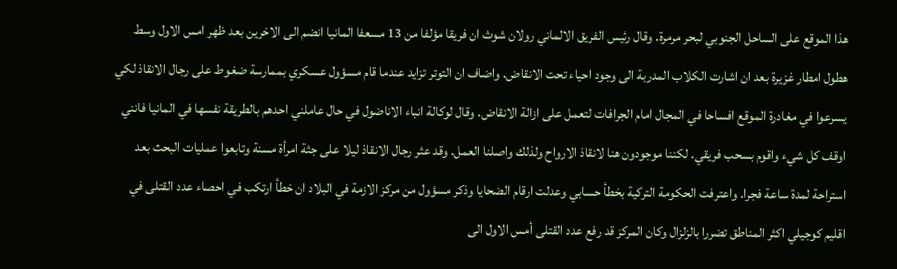هذا الموقع على الساحل الجنوبي لبحر مرمرة. وقال رئيس الفريق الالماني رولان شوث ان فريقا مؤلفا من 13 مسعفا المانيا انضم الى الاخرين بعد ظهر امس الاول وسط هطول امطار غزيرة بعد ان اشارت الكلاب المدربة الى وجود احياء تحت الانقاض. واضاف ان التوتر تزايد عندما قام مسؤول عسكري بممارسة ضغوط على رجال الانقاذ لكي يسرعوا في مغادرة الموقع افساحا في المجال امام الجرافات لتعمل على ازالة الانقاض. وقال لوكالة انباء الاناضول في حال عاملني احدهم بالطريقة نفسها في المانيا فانني اوقف كل شيء واقوم بسحب فريقي. لكننا موجودون هنا لانقاذ الارواح ولذلك واصلنا العمل. وقد عثر رجال الانقاذ ليلا على جثة امرأة مسنة وتابعوا عمليات البحث بعد استراحة لمدة ساعة فجرا. واعترفت الحكومة التركية بخطأ حسابي وعدلت ارقام الضحايا وذكر مسؤول من مركز الازمة في البلاد ان خطأ ارتكب في احصاء عدد القتلى في اقليم كوجيلي اكثر المناطق تضررا بالزلزال وكان المركز قد رفع عدد القتلى أمس الاول الى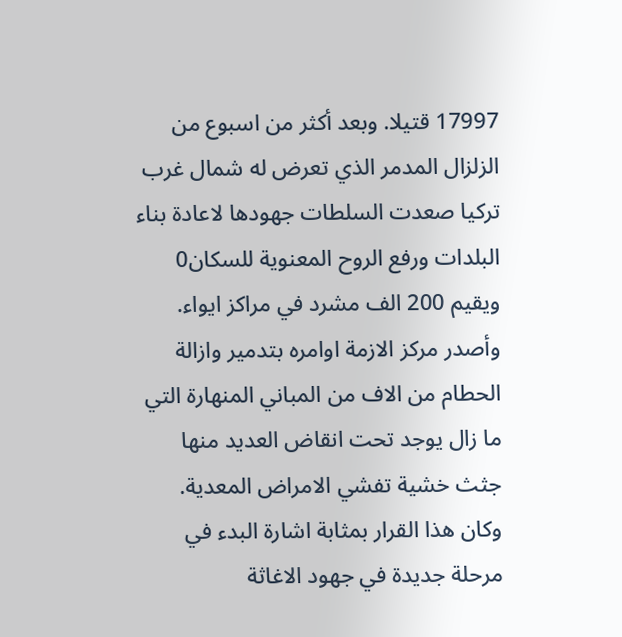17997 قتيلا. وبعد أكثر من اسبوع من الزلزال المدمر الذي تعرض له شمال غرب تركيا صعدت السلطات جهودها لاعادة بناء البلدات ورفع الروح المعنوية للسكان0 ويقيم 200 الف مشرد في مراكز ايواء. وأصدر مركز الازمة اوامره بتدمير وازالة الحطام من الاف من المباني المنهارة التي ما زال يوجد تحت انقاض العديد منها جثث خشية تفشي الامراض المعدية. وكان هذا القرار بمثابة اشارة البدء في مرحلة جديدة في جهود الاغاثة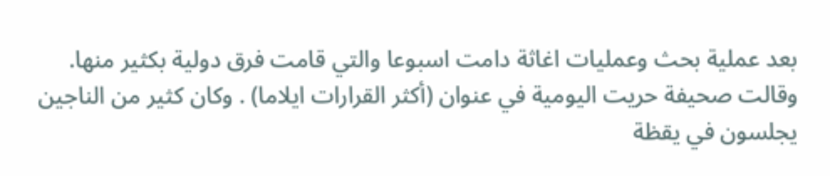بعد عملية بحث وعمليات اغاثة دامت اسبوعا والتي قامت فرق دولية بكثير منها. وقالت صحيفة حريت اليومية في عنوان (أكثر القرارات ايلاما) . وكان كثير من الناجين يجلسون في يقظة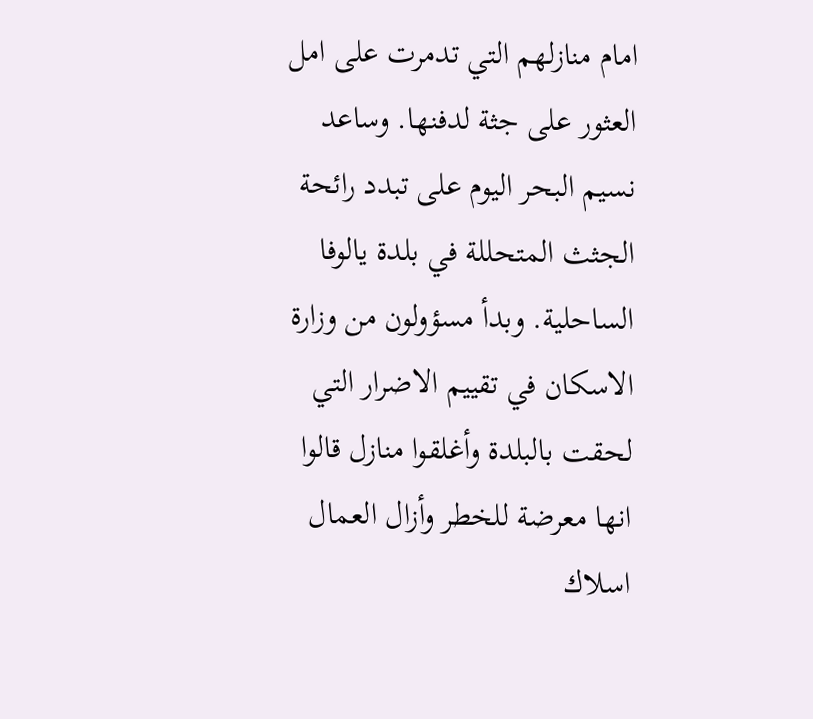امام منازلهم التي تدمرت على امل العثور على جثة لدفنها. وساعد نسيم البحر اليوم على تبدد رائحة الجثث المتحللة في بلدة يالوفا الساحلية. وبدأ مسؤولون من وزارة الاسكان في تقييم الاضرار التي لحقت بالبلدة وأغلقوا منازل قالوا انها معرضة للخطر وأزال العمال اسلاك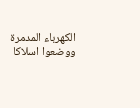الكهرباء المدمرة ووضعوا اسلاكا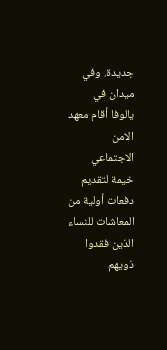جديدة. وفي ميدان في يالوفا أقام معهد الامن الاجتماعي خيمة لتقديم دفعات أولية من المعاشات للنساء الذين فقدوا ذويهم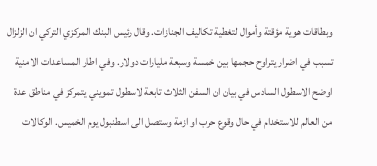وبطاقات هوية مؤقتة وأموال لتغطية تكاليف الجنازات. وقال رئيس البنك المركزي التركي ان الزلزال تسبب في اضرار يتراوح حجمها بين خمسة وسبعة مليارات دولار. وفي اطار المساعدات الامنية اوضح الاسطول السادس في بيان ان السفن الثلاث تابعة لاسطول تمويني يتمركز في مناطق عدة من العالم للاستخدام في حال وقوع حرب او ازمة وستصل الى اسطنبول يوم الخميس. الوكالات